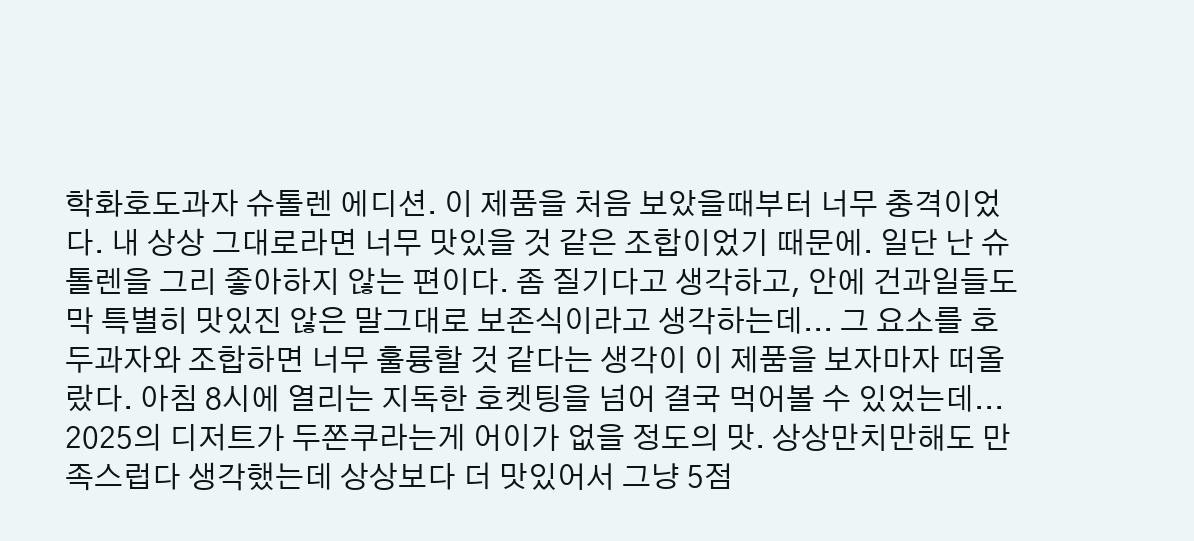학화호도과자 슈톨렌 에디션. 이 제품을 처음 보았을때부터 너무 충격이었다. 내 상상 그대로라면 너무 맛있을 것 같은 조합이었기 때문에. 일단 난 슈톨렌을 그리 좋아하지 않는 편이다. 좀 질기다고 생각하고, 안에 건과일들도 막 특별히 맛있진 않은 말그대로 보존식이라고 생각하는데... 그 요소를 호두과자와 조합하면 너무 훌륭할 것 같다는 생각이 이 제품을 보자마자 떠올랐다. 아침 8시에 열리는 지독한 호켓팅을 넘어 결국 먹어볼 수 있었는데... 2025의 디저트가 두쫀쿠라는게 어이가 없을 정도의 맛. 상상만치만해도 만족스럽다 생각했는데 상상보다 더 맛있어서 그냥 5점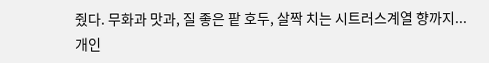줬다. 무화과 맛과, 질 좋은 팥 호두, 살짝 치는 시트러스계열 향까지... 개인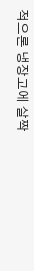적으론 냉장고에 살짝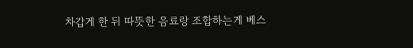차갑게 한 뒤 따뜻한 음료랑 조합하는게 베스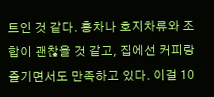트인 것 같다. 홍차나 호지차류와 조합이 괜찮을 것 같고, 집에선 커피랑 즐기면서도 만족하고 있다. 이걸 10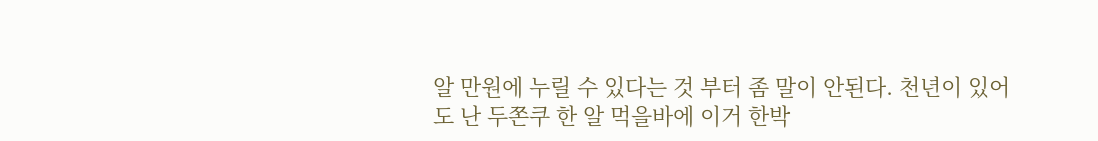알 만원에 누릴 수 있다는 것 부터 좀 말이 안된다. 천년이 있어도 난 두쫀쿠 한 알 먹을바에 이거 한박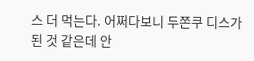스 더 먹는다. 어쩌다보니 두쫀쿠 디스가 된 것 같은데 안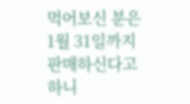먹어보신 분은 1월 31일까지 판매하신다고 하니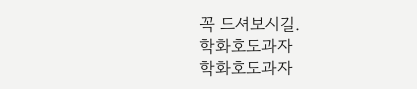꼭 드셔보시길.
학화호도과자
학화호도과자